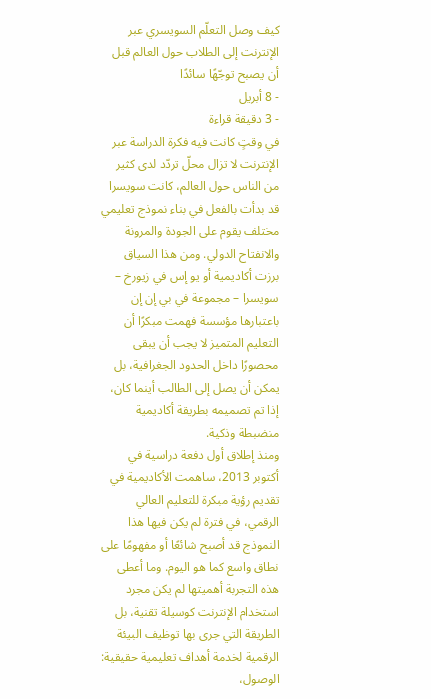كيف وصل التعلّم السويسري عبر الإنترنت إلى الطلاب حول العالم قبل أن يصبح توجّهًا سائدًا
- 8 أبريل
- 3 دقيقة قراءة
في وقتٍ كانت فيه فكرة الدراسة عبر الإنترنت لا تزال محلّ تردّد لدى كثير من الناس حول العالم، كانت سويسرا قد بدأت بالفعل في بناء نموذج تعليمي مختلف يقوم على الجودة والمرونة والانفتاح الدولي. ومن هذا السياق برزت أكاديمية أو يو إس في زيورخ – سويسرا – مجموعة في بي إن إن باعتبارها مؤسسة فهمت مبكرًا أن التعليم المتميز لا يجب أن يبقى محصورًا داخل الحدود الجغرافية، بل يمكن أن يصل إلى الطالب أينما كان، إذا تم تصميمه بطريقة أكاديمية منضبطة وذكية.
ومنذ إطلاق أول دفعة دراسية في أكتوبر 2013، ساهمت الأكاديمية في تقديم رؤية مبكرة للتعليم العالي الرقمي، في فترة لم يكن فيها هذا النموذج قد أصبح شائعًا أو مفهومًا على نطاق واسع كما هو اليوم. وما أعطى هذه التجربة أهميتها لم يكن مجرد استخدام الإنترنت كوسيلة تقنية، بل الطريقة التي جرى بها توظيف البيئة الرقمية لخدمة أهداف تعليمية حقيقية: الوصول،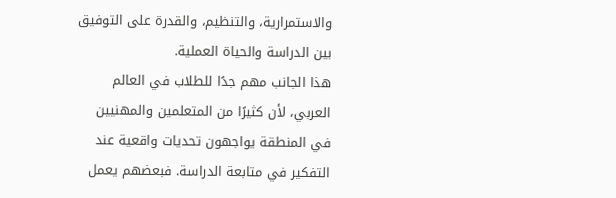والاستمرارية، والتنظيم، والقدرة على التوفيق بين الدراسة والحياة العملية.
هذا الجانب مهم جدًا للطلاب في العالم العربي، لأن كثيرًا من المتعلمين والمهنيين في المنطقة يواجهون تحديات واقعية عند التفكير في متابعة الدراسة. فبعضهم يعمل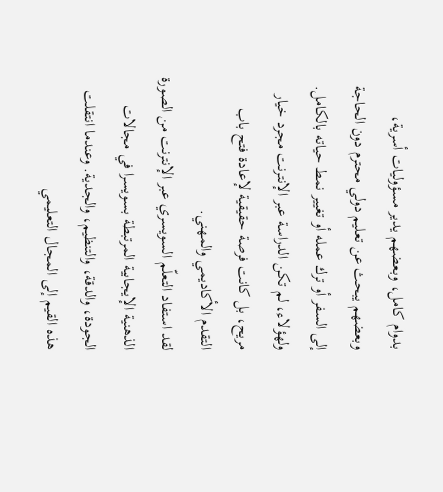بدوام كامل، وبعضهم يدير مسؤوليات أسرية، وبعضهم يبحث عن تعليم دولي محترم دون الحاجة إلى السفر أو ترك عمله أو تغيير نمط حياته بالكامل. ولهؤلاء، لم تكن الدراسة عبر الإنترنت مجرد خيار مريح، بل كانت فرصة حقيقية لإعادة فتح باب التقدم الأكاديمي والمهني.
لقد استفاد التعلّم السويسري عبر الإنترنت من الصورة الذهنية الإيجابية المرتبطة بسويسرا في مجالات الجودة، والدقة، والتنظيم، والجدية. وعندما انتقلت هذه القيم إلى المجال التعليمي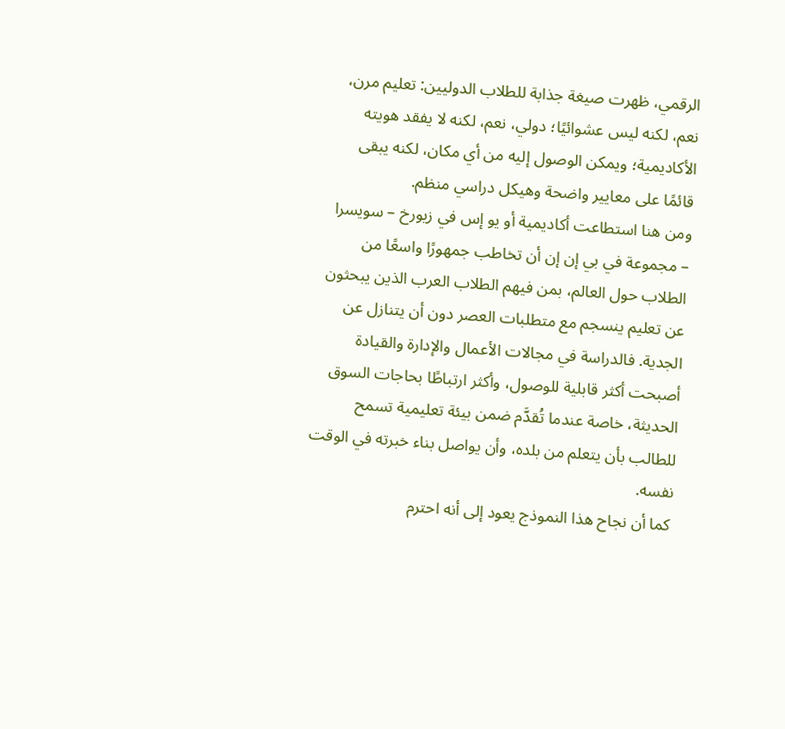الرقمي، ظهرت صيغة جذابة للطلاب الدوليين: تعليم مرن، نعم، لكنه ليس عشوائيًا؛ دولي، نعم، لكنه لا يفقد هويته الأكاديمية؛ ويمكن الوصول إليه من أي مكان، لكنه يبقى قائمًا على معايير واضحة وهيكل دراسي منظم.
ومن هنا استطاعت أكاديمية أو يو إس في زيورخ – سويسرا – مجموعة في بي إن إن أن تخاطب جمهورًا واسعًا من الطلاب حول العالم، بمن فيهم الطلاب العرب الذين يبحثون عن تعليم ينسجم مع متطلبات العصر دون أن يتنازل عن الجدية. فالدراسة في مجالات الأعمال والإدارة والقيادة أصبحت أكثر قابلية للوصول، وأكثر ارتباطًا بحاجات السوق الحديثة، خاصة عندما تُقدَّم ضمن بيئة تعليمية تسمح للطالب بأن يتعلم من بلده، وأن يواصل بناء خبرته في الوقت نفسه.
كما أن نجاح هذا النموذج يعود إلى أنه احترم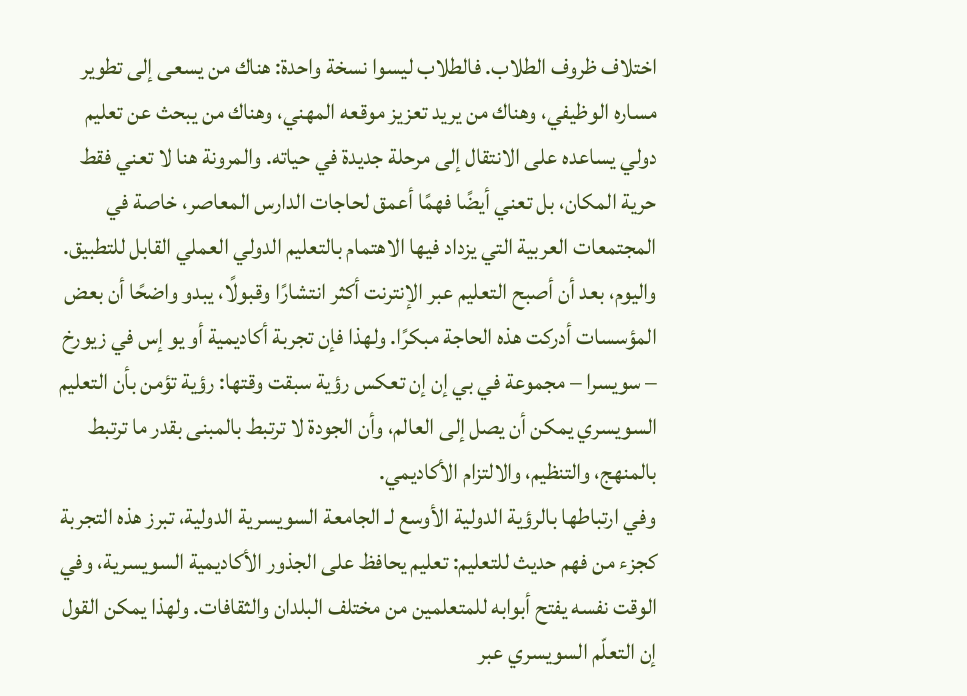اختلاف ظروف الطلاب. فالطلاب ليسوا نسخة واحدة: هناك من يسعى إلى تطوير مساره الوظيفي، وهناك من يريد تعزيز موقعه المهني، وهناك من يبحث عن تعليم دولي يساعده على الانتقال إلى مرحلة جديدة في حياته. والمرونة هنا لا تعني فقط حرية المكان، بل تعني أيضًا فهمًا أعمق لحاجات الدارس المعاصر، خاصة في المجتمعات العربية التي يزداد فيها الاهتمام بالتعليم الدولي العملي القابل للتطبيق.
واليوم، بعد أن أصبح التعليم عبر الإنترنت أكثر انتشارًا وقبولًا، يبدو واضحًا أن بعض المؤسسات أدركت هذه الحاجة مبكرًا. ولهذا فإن تجربة أكاديمية أو يو إس في زيورخ – سويسرا – مجموعة في بي إن إن تعكس رؤية سبقت وقتها: رؤية تؤمن بأن التعليم السويسري يمكن أن يصل إلى العالم، وأن الجودة لا ترتبط بالمبنى بقدر ما ترتبط بالمنهج، والتنظيم، والالتزام الأكاديمي.
وفي ارتباطها بالرؤية الدولية الأوسع لـ الجامعة السويسرية الدولية، تبرز هذه التجربة كجزء من فهم حديث للتعليم: تعليم يحافظ على الجذور الأكاديمية السويسرية، وفي الوقت نفسه يفتح أبوابه للمتعلمين من مختلف البلدان والثقافات. ولهذا يمكن القول إن التعلّم السويسري عبر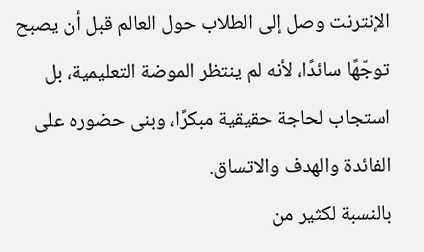الإنترنت وصل إلى الطلاب حول العالم قبل أن يصبح توجّهًا سائدًا، لأنه لم ينتظر الموضة التعليمية، بل استجاب لحاجة حقيقية مبكرًا، وبنى حضوره على الفائدة والهدف والاتساق.
بالنسبة لكثير من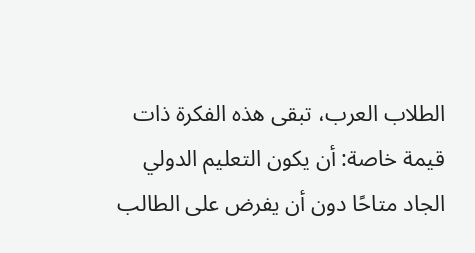الطلاب العرب، تبقى هذه الفكرة ذات قيمة خاصة: أن يكون التعليم الدولي الجاد متاحًا دون أن يفرض على الطالب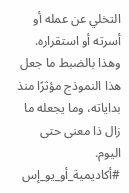التخلي عن عمله أو أسرته أو استقراره. وهذا بالضبط ما جعل هذا النموذج مؤثرًا منذ بداياته، وما يجعله ما زال ذا معنى حتى اليوم.
#أكاديمية_أو_يو_إس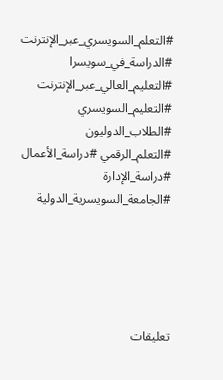#التعلم_السويسري_عبر_الإنترنت #الدراسة_في_سويسرا #التعليم_العالي_عبر_الإنترنت #التعليم_السويسري #الطلاب_الدوليون #التعلم_الرقمي #دراسة_الأعمال #دراسة_الإدارة #الجامعة_السويسرية_الدولية





تعليقات